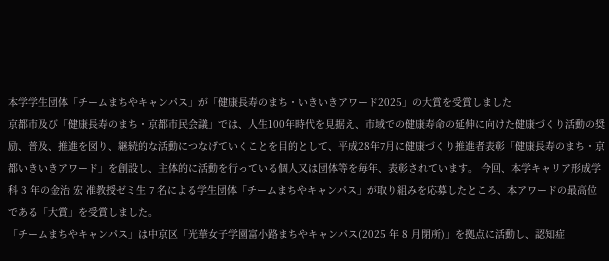本学学生団体「チームまちやキャンパス」が「健康長寿のまち・いきいきアワード2025」の大賞を受賞しました
京都市及び「健康長寿のまち・京都市民会議」では、人生100年時代を見据え、市域での健康寿命の延伸に向けた健康づくり活動の奨励、普及、推進を図り、継続的な活動につなげていくことを目的として、平成28年7月に健康づくり推進者表彰「健康長寿のまち・京都いきいきアワード」を創設し、主体的に活動を行っている個人又は団体等を毎年、表彰されています。 今回、本学キャリア形成学科 3 年の金治 宏 准教授ゼミ生 7 名による学生団体「チームまちやキャンパス」が取り組みを応募したところ、本アワードの最高位である「大賞」を受賞しました。
「チームまちやキャンパス」は中京区「光華女子学園富小路まちやキャンパス(2025 年 8 月閉所)」を拠点に活動し、認知症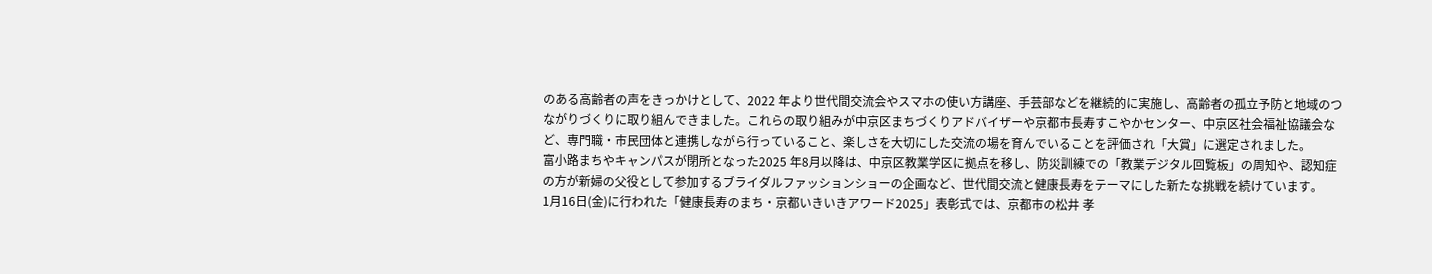のある高齢者の声をきっかけとして、2022 年より世代間交流会やスマホの使い方講座、手芸部などを継続的に実施し、高齢者の孤立予防と地域のつながりづくりに取り組んできました。これらの取り組みが中京区まちづくりアドバイザーや京都市長寿すこやかセンター、中京区社会福祉協議会など、専門職・市民団体と連携しながら行っていること、楽しさを大切にした交流の場を育んでいることを評価され「大賞」に選定されました。
富小路まちやキャンパスが閉所となった2025 年8月以降は、中京区教業学区に拠点を移し、防災訓練での「教業デジタル回覧板」の周知や、認知症の方が新婦の父役として参加するブライダルファッションショーの企画など、世代間交流と健康長寿をテーマにした新たな挑戦を続けています。
1月16日(金)に行われた「健康長寿のまち・京都いきいきアワード2025」表彰式では、京都市の松井 孝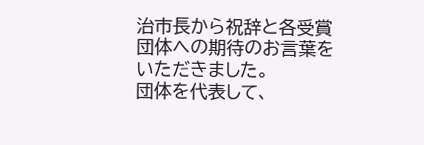治市長から祝辞と各受賞団体への期待のお言葉をいただきました。
団体を代表して、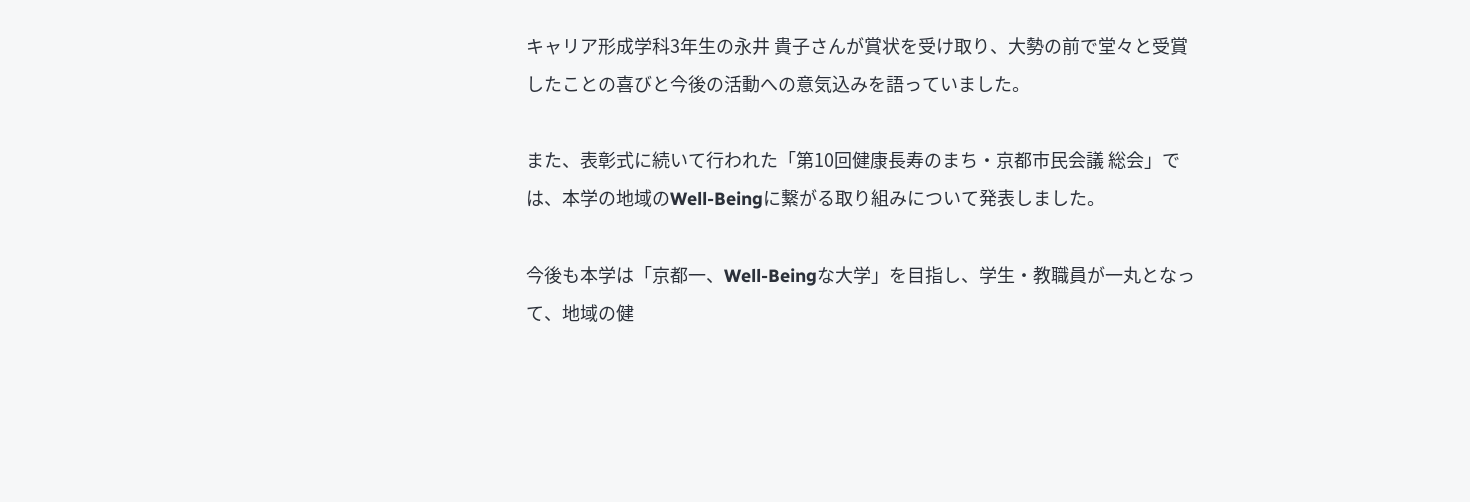キャリア形成学科3年生の永井 貴子さんが賞状を受け取り、大勢の前で堂々と受賞したことの喜びと今後の活動への意気込みを語っていました。

また、表彰式に続いて行われた「第10回健康長寿のまち・京都市民会議 総会」では、本学の地域のWell-Beingに繋がる取り組みについて発表しました。

今後も本学は「京都一、Well-Beingな大学」を目指し、学生・教職員が一丸となって、地域の健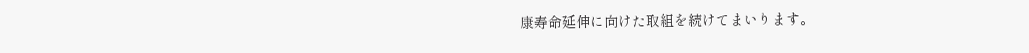康寿命延伸に向けた取組を続けてまいります。